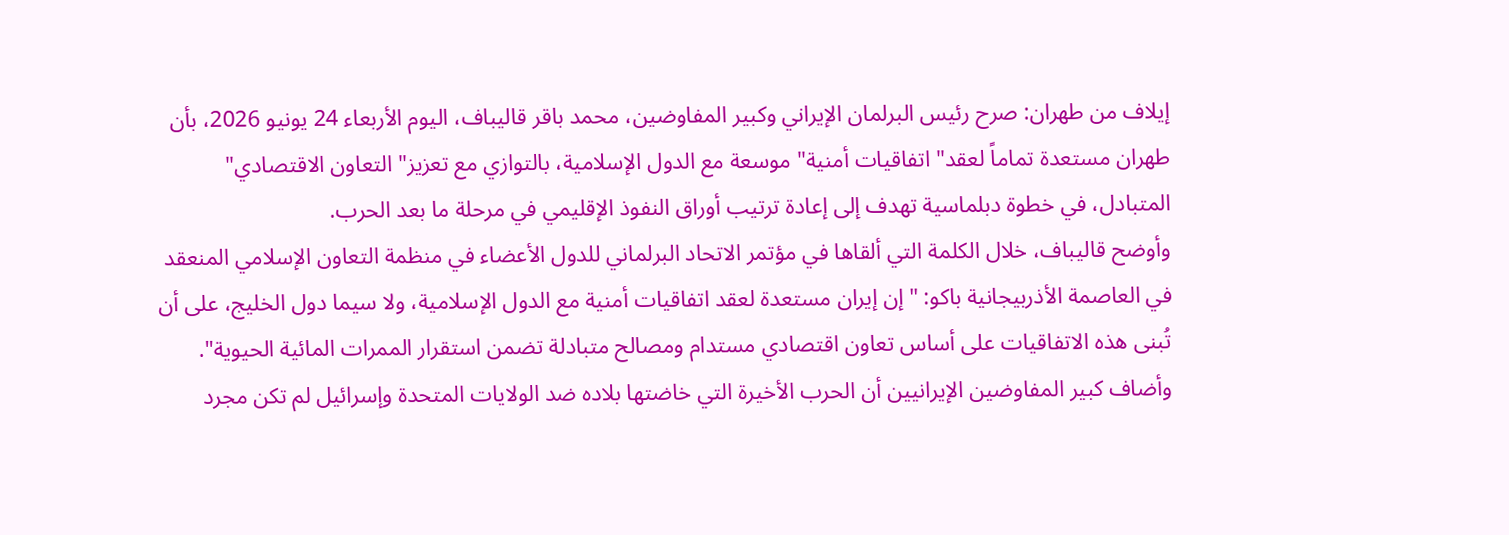إيلاف من طهران: صرح رئيس البرلمان الإيراني وكبير المفاوضين، محمد باقر قاليباف، اليوم الأربعاء 24 يونيو 2026، بأن طهران مستعدة تماماً لعقد" اتفاقيات أمنية" موسعة مع الدول الإسلامية، بالتوازي مع تعزيز" التعاون الاقتصادي" المتبادل، في خطوة دبلماسية تهدف إلى إعادة ترتيب أوراق النفوذ الإقليمي في مرحلة ما بعد الحرب.
وأوضح قاليباف، خلال الكلمة التي ألقاها في مؤتمر الاتحاد البرلماني للدول الأعضاء في منظمة التعاون الإسلامي المنعقد في العاصمة الأذربيجانية باكو: " إن إيران مستعدة لعقد اتفاقيات أمنية مع الدول الإسلامية، ولا سيما دول الخليج، على أن تُبنى هذه الاتفاقيات على أساس تعاون اقتصادي مستدام ومصالح متبادلة تضمن استقرار الممرات المائية الحيوية".
وأضاف كبير المفاوضين الإيرانيين أن الحرب الأخيرة التي خاضتها بلاده ضد الولايات المتحدة وإسرائيل لم تكن مجرد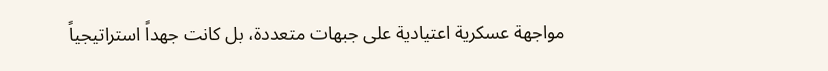مواجهة عسكرية اعتيادية على جبهات متعددة، بل كانت جهداً استراتيجياً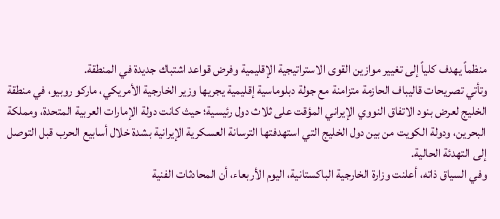منظماً يهدف كلياً إلى تغيير موازين القوى الاستراتيجية الإقليمية وفرض قواعد اشتباك جديدة في المنطقة.
وتأتي تصريحات قاليباف الحازمة متزامنة مع جولة دبلوماسية إقليمية يجريها وزير الخارجية الأمريكي، ماركو روبيو، في منطقة الخليج لعرض بنود الاتفاق النووي الإيراني المؤقت على ثلاث دول رئيسية؛ حيث كانت دولة الإمارات العربية المتحدة، ومملكة البحرين، ودولة الكويت من بين دول الخليج التي استهدفتها الترسانة العسكرية الإيرانية بشدة خلال أسابيع الحرب قبل التوصل إلى التهدئة الحالية.
وفي السياق ذاته، أعلنت وزارة الخارجية الباكستانية، اليوم الأربعاء، أن المحادثات الفنية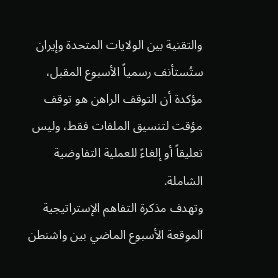والتقنية بين الولايات المتحدة وإيران ستُستأنف رسمياً الأسبوع المقبل، مؤكدة أن التوقف الراهن هو توقف مؤقت لتنسيق الملفات فقط، وليس تعليقاً أو إلغاءً للعملية التفاوضية الشاملة.
وتهدف مذكرة التفاهم الإستراتيجية الموقعة الأسبوع الماضي بين واشنطن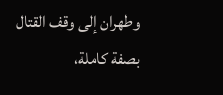وطهران إلى وقف القتال بصفة كاملة،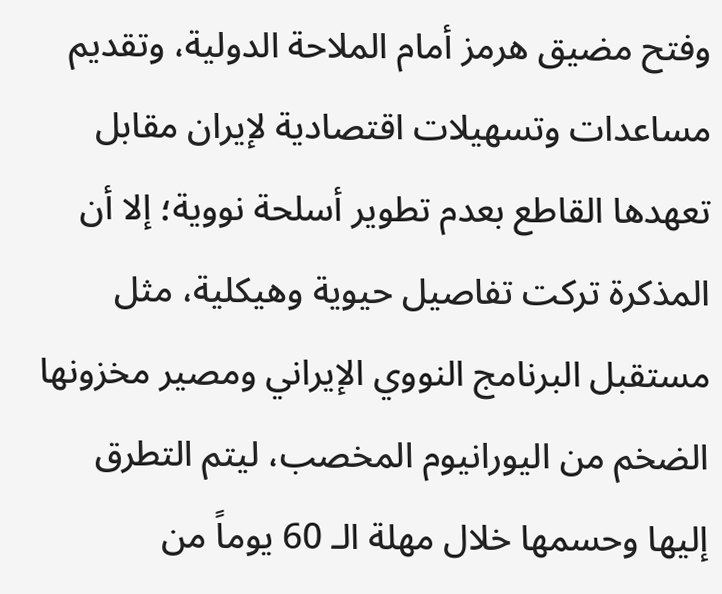وفتح مضيق هرمز أمام الملاحة الدولية، وتقديم مساعدات وتسهيلات اقتصادية لإيران مقابل تعهدها القاطع بعدم تطوير أسلحة نووية؛ إلا أن المذكرة تركت تفاصيل حيوية وهيكلية، مثل مستقبل البرنامج النووي الإيراني ومصير مخزونها الضخم من اليورانيوم المخصب، ليتم التطرق إليها وحسمها خلال مهلة الـ 60 يوماً من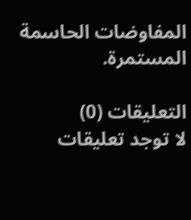المفاوضات الحاسمة المستمرة.

التعليقات (0)
لا توجد تعليقات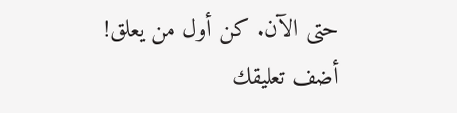حتى الآن. كن أول من يعلق!
أضف تعليقك